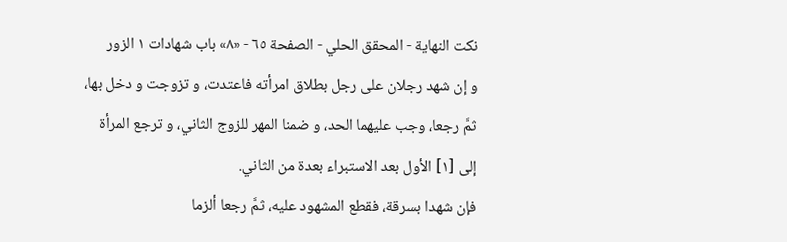نكت النهاية - المحقق الحلي - الصفحة ٦٥ - «٨» باب شهادات ١ الزور
و إن شهد رجلان على رجل بطلاق امرأته فاعتدت، و تزوجت و دخل بها، ثمَّ رجعا، وجب عليهما الحد، و ضمنا المهر للزوج الثاني، و ترجع المرأة إلى [١] الأول بعد الاستبراء بعدة من الثاني.
فإن شهدا بسرقة، فقطع المشهود عليه، ثمَّ رجعا ألزما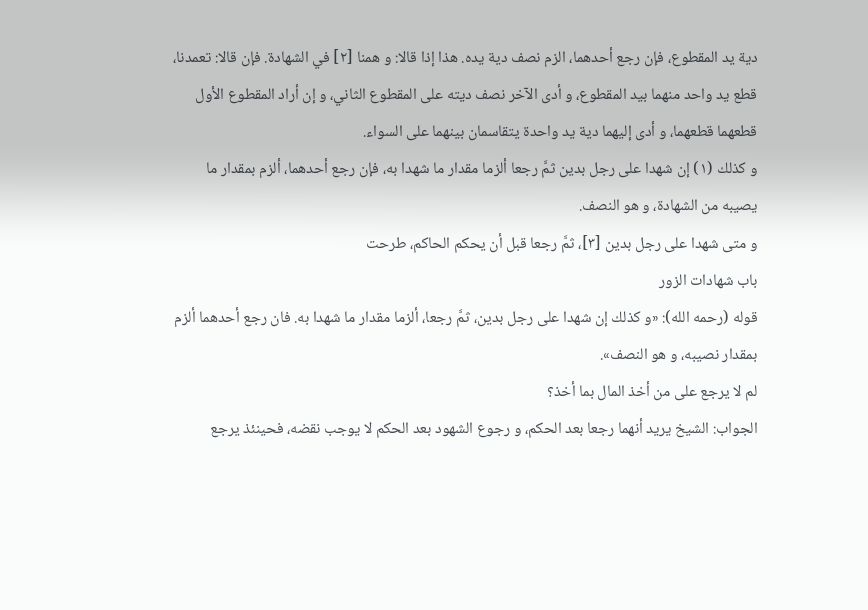دية يد المقطوع، فإن رجع أحدهما، الزم نصف دية يده. هذا إذا قالا: و همنا [٢] في الشهادة. فإن قالا: تعمدنا، قطع يد واحد منهما بيد المقطوع، و أدى الآخر نصف ديته على المقطوع الثاني، و إن أراد المقطوع الأول قطعهما قطعهما، و أدى إليهما دية يد واحدة يتقاسمان بينهما على السواء.
و كذلك (١) إن شهدا على رجل بدين ثمَّ رجعا ألزما مقدار ما شهدا به، فإن رجع أحدهما، ألزم بمقدار ما يصيبه من الشهادة، و هو النصف.
و متى شهدا على رجل بدين [٣]، ثمَّ رجعا قبل أن يحكم الحاكم، طرحت
باب شهادات الزور
قوله (رحمه الله): «و كذلك إن شهدا على رجل بدين، ثمَّ رجعا، ألزما مقدار ما شهدا به. فان رجع أحدهما ألزم بمقدار نصيبه، و هو النصف».
لم لا يرجع على من أخذ المال بما أخذ؟
الجواب: الشيخ يريد أنهما رجعا بعد الحكم، و رجوع الشهود بعد الحكم لا يوجب نقضه، فحينئذ يرجع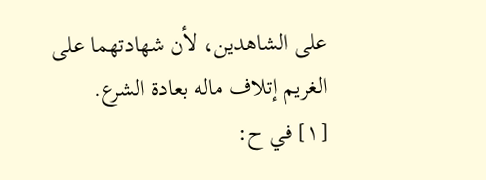على الشاهدين، لأن شهادتهما على الغريم إتلاف ماله بعادة الشرع.
[١] في ح: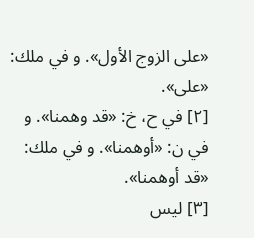«على الزوج الأول». و في ملك: «على».
[٢] في ح، خ: «قد وهمنا». و في ن: «أوهمنا». و في ملك: «قد أوهمنا».
[٣] ليس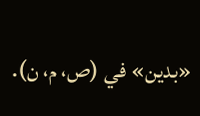«بدين» في (ص، م، ن).